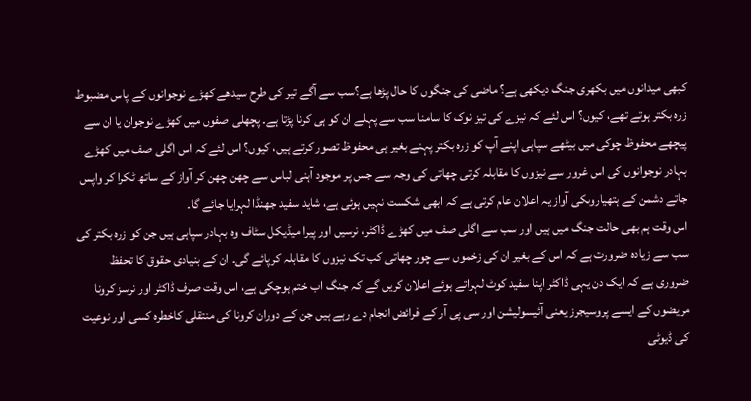کبھی میدانوں میں بکھری جنگ دیکھی ہے؟ ماضی کی جنگوں کا حال پڑھا ہے؟سب سے آگے تیر کی طرح سیدھے کھڑے نوجوانوں کے پاس مضبوط زرہ بکتر ہوتے تھے، کیوں؟ اس لئے کہ نیزے کی تیز نوک کا سامنا سب سے پہلے ان کو ہی کرنا پڑتا ہے۔ پچھلی صفوں میں کھڑے نوجوان یا ان سے پیچھے محفوظ چوکی میں بیٹھے سپاہی اپنے آپ کو زرہ بکتر پہنے بغیر ہی محفوظ تصور کرتے ہیں، کیوں؟ اس لئے کہ اس اگلی صف میں کھڑے بہادر نوجوانوں کی اس غرور سے نیزوں کا مقابلہ کرتی چھاتی کی وجہ سے جس پر موجود آہنی لباس سے چھن چھن کر آواز کے ساتھ ٹکرا کر واپس جاتے دشمن کے ہتھیاروںکی آواز یہ اعلان عام کرتی ہے کہ ابھی شکست نہیں ہوئی ہے، شاید سفید جھنڈا لہرایا جائے گا۔
اس وقت ہم بھی حالت جنگ میں ہیں اور سب سے اگلی صف میں کھڑے ڈاکٹر، نرسیں اور پیرا میڈیکل سٹاف وہ بہادر سپاہی ہیں جن کو زرہ بکتر کی سب سے زیادہ ضرورت ہے کہ اس کے بغیر ان کی زخموں سے چور چھاتی کب تک نیزوں کا مقابلہ کرپائے گی۔ ان کے بنیادی حقوق کا تحفظ ضروری ہے کہ ایک دن یہی ڈاکٹر اپنا سفید کوٹ لہراتے ہوئے اعلان کریں گے کہ جنگ اب ختم ہوچکی ہے، اس وقت صرف ڈاکٹر اور نرسز کرونا مریضوں کے ایسے پروسیجرز یعنی آئیسولیشن اور سی پی آر کے فرائض انجام دے رہے ہیں جن کے دوران کرونا کی منتقلی کاخطرہ کسی اور نوعیت کی ڈیوٹی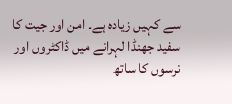سے کہیں زیادہ ہے۔ امن اور جیت کا سفید جھنڈا لہرانے میں ڈاکٹروں اور نرسوں کا ساتھ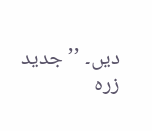دیں۔ ’’جدید زرہ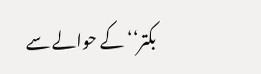بکتر‘‘ کے حوالے سے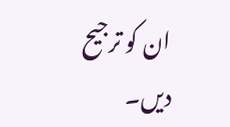ان کو ترجیح دیں۔